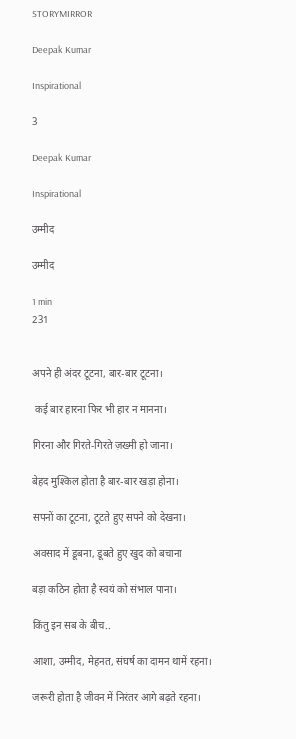STORYMIRROR

Deepak Kumar

Inspirational

3

Deepak Kumar

Inspirational

उम्मीद

उम्मीद

1 min
231


अपने ही अंदर टूटना, बार-बार टूटना।

 कई बार हारना फिर भी हार न मानना।

गिरना और गिरते-गिरते ज़ख्मी हो जाना।

बेहद मुश्किल होता है बार-बार खड़ा होना।

सपनों का टूटना, टूटते हुए सपने को देखना।

अवसाद में डूबना, डूबते हुए खुद को बचाना

बड़ा कठिन होता है स्वयं को संभाल पाना।

किंतु इन सब के बीच..

आशा, उम्मीद, मेहनत, संघर्ष का दामन थामें रहना।

जरूरी होता है जीवन में निरंतर आगे बढ़ते रहना।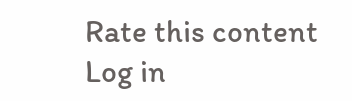Rate this content
Log in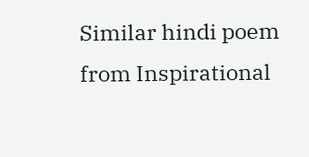Similar hindi poem from Inspirational